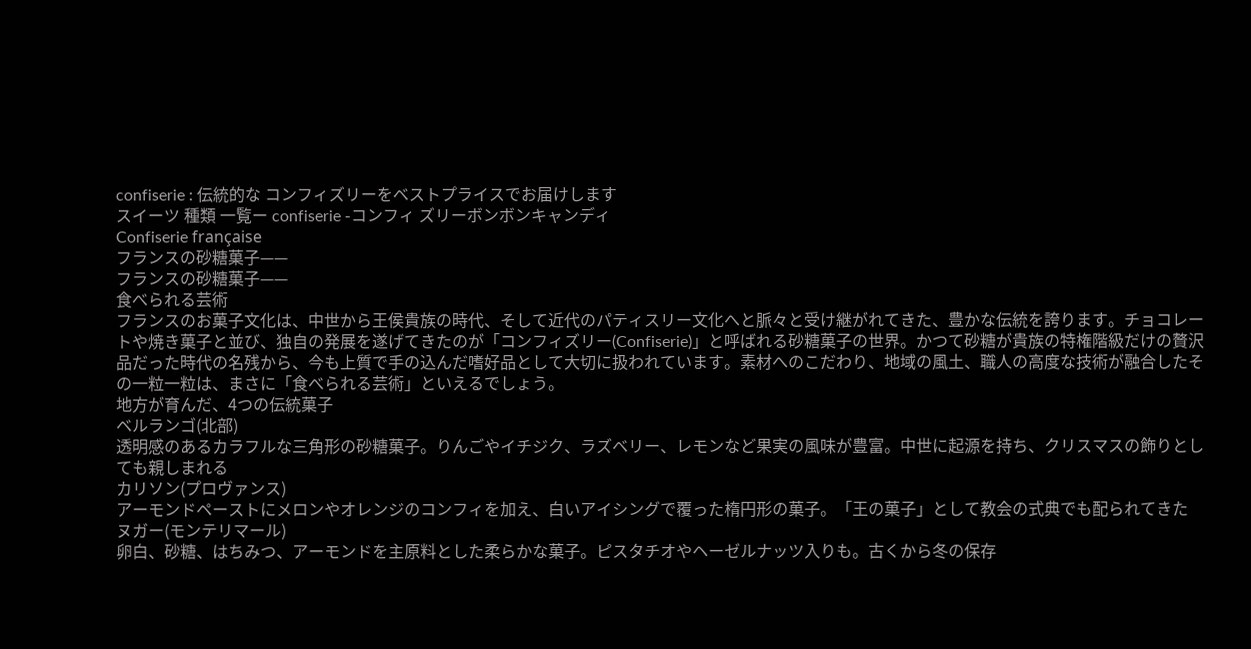confiserie : 伝統的な コンフィズリーをベストプライスでお届けします
スイーツ 種類 一覧ー confiserie -コンフィ ズリーボンボンキャンディ
Confiserie française
フランスの砂糖菓子——
フランスの砂糖菓子——
食べられる芸術
フランスのお菓子文化は、中世から王侯貴族の時代、そして近代のパティスリー文化へと脈々と受け継がれてきた、豊かな伝統を誇ります。チョコレートや焼き菓子と並び、独自の発展を遂げてきたのが「コンフィズリー(Confiserie)」と呼ばれる砂糖菓子の世界。かつて砂糖が貴族の特権階級だけの贅沢品だった時代の名残から、今も上質で手の込んだ嗜好品として大切に扱われています。素材へのこだわり、地域の風土、職人の高度な技術が融合したその一粒一粒は、まさに「食べられる芸術」といえるでしょう。
地方が育んだ、4つの伝統菓子
ベルランゴ(北部)
透明感のあるカラフルな三角形の砂糖菓子。りんごやイチジク、ラズベリー、レモンなど果実の風味が豊富。中世に起源を持ち、クリスマスの飾りとしても親しまれる
カリソン(プロヴァンス)
アーモンドペーストにメロンやオレンジのコンフィを加え、白いアイシングで覆った楕円形の菓子。「王の菓子」として教会の式典でも配られてきた
ヌガー(モンテリマール)
卵白、砂糖、はちみつ、アーモンドを主原料とした柔らかな菓子。ピスタチオやヘーゼルナッツ入りも。古くから冬の保存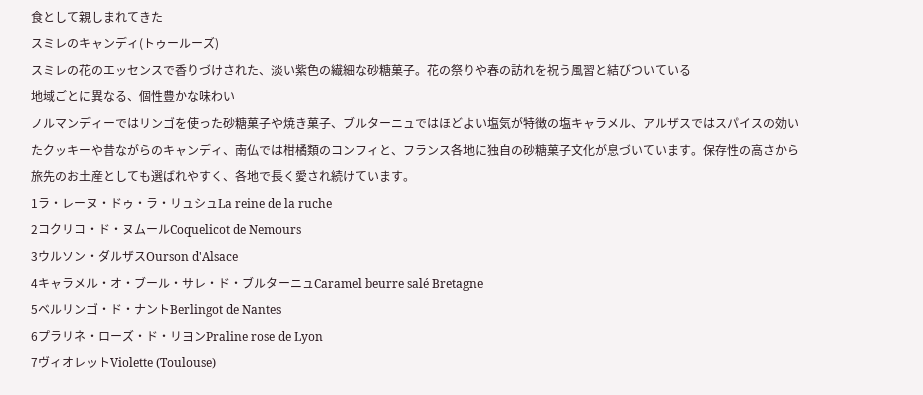食として親しまれてきた
スミレのキャンディ(トゥールーズ)
スミレの花のエッセンスで香りづけされた、淡い紫色の繊細な砂糖菓子。花の祭りや春の訪れを祝う風習と結びついている
地域ごとに異なる、個性豊かな味わい
ノルマンディーではリンゴを使った砂糖菓子や焼き菓子、ブルターニュではほどよい塩気が特徴の塩キャラメル、アルザスではスパイスの効いたクッキーや昔ながらのキャンディ、南仏では柑橘類のコンフィと、フランス各地に独自の砂糖菓子文化が息づいています。保存性の高さから旅先のお土産としても選ばれやすく、各地で長く愛され続けています。
1ラ・レーヌ・ドゥ・ラ・リュシュLa reine de la ruche
2コクリコ・ド・ヌムールCoquelicot de Nemours
3ウルソン・ダルザスOurson d'Alsace
4キャラメル・オ・ブール・サレ・ド・ブルターニュCaramel beurre salé Bretagne
5ベルリンゴ・ド・ナントBerlingot de Nantes
6プラリネ・ローズ・ド・リヨンPraline rose de Lyon
7ヴィオレットViolette (Toulouse)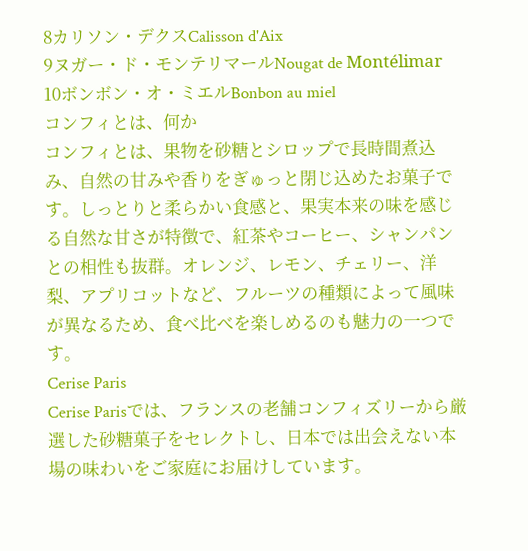8カリソン・デクスCalisson d'Aix
9ヌガー・ド・モンテリマールNougat de Montélimar
10ボンボン・オ・ミエルBonbon au miel
コンフィとは、何か
コンフィとは、果物を砂糖とシロップで長時間煮込み、自然の甘みや香りをぎゅっと閉じ込めたお菓子です。しっとりと柔らかい食感と、果実本来の味を感じる自然な甘さが特徴で、紅茶やコーヒー、シャンパンとの相性も抜群。オレンジ、レモン、チェリー、洋梨、アプリコットなど、フルーツの種類によって風味が異なるため、食べ比べを楽しめるのも魅力の一つです。
Cerise Paris
Cerise Parisでは、フランスの老舗コンフィズリーから厳選した砂糖菓子をセレクトし、日本では出会えない本場の味わいをご家庭にお届けしています。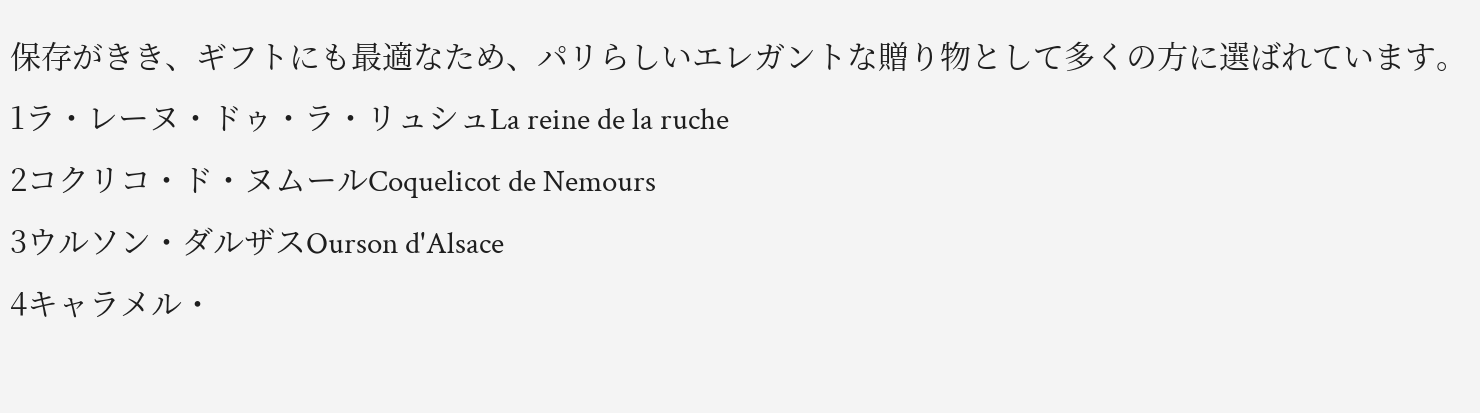保存がきき、ギフトにも最適なため、パリらしいエレガントな贈り物として多くの方に選ばれています。
1ラ・レーヌ・ドゥ・ラ・リュシュLa reine de la ruche
2コクリコ・ド・ヌムールCoquelicot de Nemours
3ウルソン・ダルザスOurson d'Alsace
4キャラメル・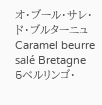オ・ブール・サレ・ド・ブルターニュCaramel beurre salé Bretagne
5ベルリンゴ・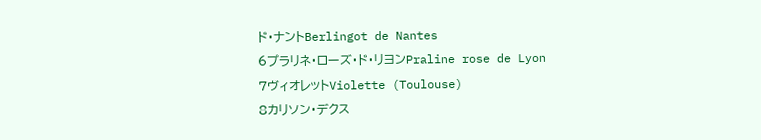ド・ナントBerlingot de Nantes
6プラリネ・ローズ・ド・リヨンPraline rose de Lyon
7ヴィオレットViolette (Toulouse)
8カリソン・デクス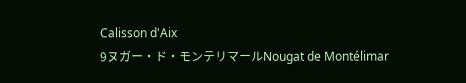Calisson d'Aix
9ヌガー・ド・モンテリマールNougat de Montélimar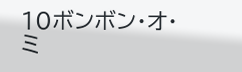10ボンボン・オ・ミ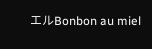エルBonbon au miel